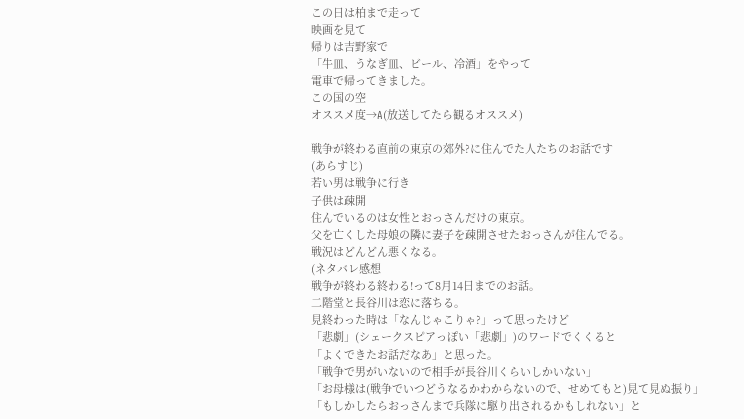この日は柏まで走って
映画を見て
帰りは吉野家で
「牛皿、うなぎ皿、ビール、冷酒」をやって
電車で帰ってきました。
この国の空
オススメ度→A(放送してたら観るオススメ)

戦争が終わる直前の東京の郊外?に住んでた人たちのお話です
(あらすじ)
若い男は戦争に行き
子供は疎開
住んでいるのは女性とおっさんだけの東京。
父を亡くした母娘の隣に妻子を疎開させたおっさんが住んでる。
戦況はどんどん悪くなる。
(ネタバレ感想
戦争が終わる終わる!って8月14日までのお話。
二階堂と長谷川は恋に落ちる。
見終わった時は「なんじゃこりゃ?」って思ったけど
「悲劇」(シェークスピアっぽい「悲劇」)のワードでくくると
「よくできたお話だなあ」と思った。
「戦争で男がいないので相手が長谷川くらいしかいない」
「お母様は(戦争でいつどうなるかわからないので、せめてもと)見て見ぬ振り」
「もしかしたらおっさんまで兵隊に駆り出されるかもしれない」と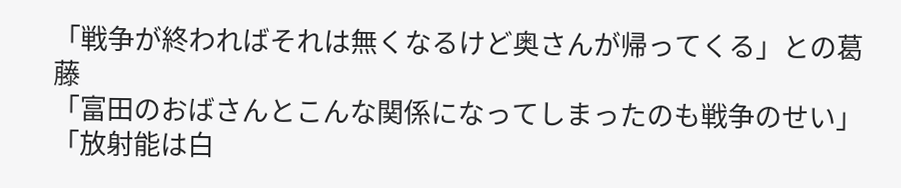「戦争が終わればそれは無くなるけど奥さんが帰ってくる」との葛藤
「富田のおばさんとこんな関係になってしまったのも戦争のせい」
「放射能は白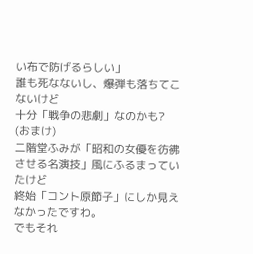い布で防げるらしい」
誰も死なないし、爆弾も落ちてこないけど
十分「戦争の悲劇」なのかも?
(おまけ)
二階堂ふみが「昭和の女優を彷彿させる名演技」風にふるまっていたけど
終始「コント原節子」にしか見えなかったですわ。
でもそれ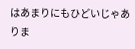はあまりにもひどいじゃありま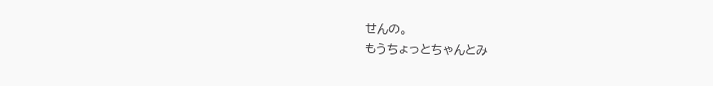せんの。
もうちょっとちゃんとみ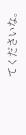てくださいな。